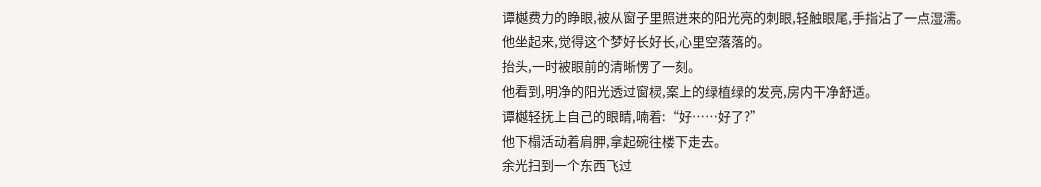谭樾费力的睁眼,被从窗子里照进来的阳光亮的刺眼,轻触眼尾,手指沾了一点湿濡。
他坐起来,觉得这个梦好长好长,心里空落落的。
抬头,一时被眼前的清晰愣了一刻。
他看到,明净的阳光透过窗棂,案上的绿植绿的发亮,房内干净舒适。
谭樾轻抚上自己的眼睛,喃着:“好……好了?”
他下榻活动着肩胛,拿起碗往楼下走去。
余光扫到一个东西飞过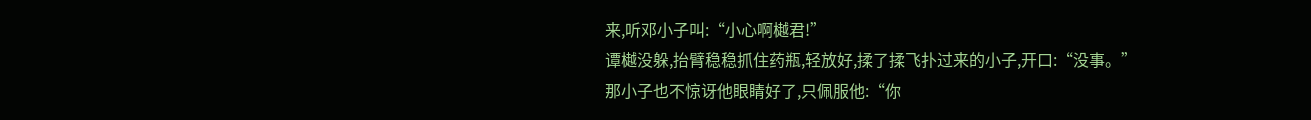来,听邓小子叫:“小心啊樾君!”
谭樾没躲,抬臂稳稳抓住药瓶,轻放好,揉了揉飞扑过来的小子,开口:“没事。”
那小子也不惊讶他眼睛好了,只佩服他:“你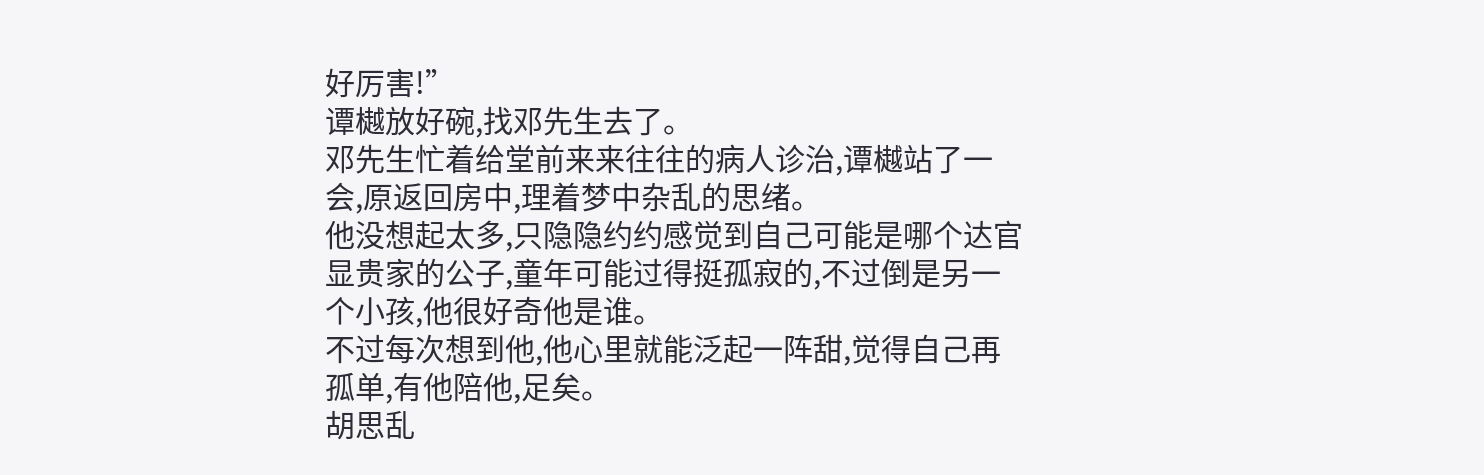好厉害!”
谭樾放好碗,找邓先生去了。
邓先生忙着给堂前来来往往的病人诊治,谭樾站了一会,原返回房中,理着梦中杂乱的思绪。
他没想起太多,只隐隐约约感觉到自己可能是哪个达官显贵家的公子,童年可能过得挺孤寂的,不过倒是另一个小孩,他很好奇他是谁。
不过每次想到他,他心里就能泛起一阵甜,觉得自己再孤单,有他陪他,足矣。
胡思乱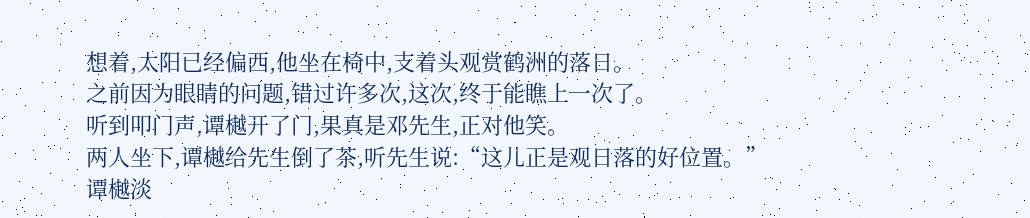想着,太阳已经偏西,他坐在椅中,支着头观赏鹤洲的落日。
之前因为眼睛的问题,错过许多次,这次,终于能瞧上一次了。
听到叩门声,谭樾开了门,果真是邓先生,正对他笑。
两人坐下,谭樾给先生倒了茶,听先生说:“这儿正是观日落的好位置。”
谭樾淡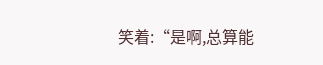笑着:“是啊,总算能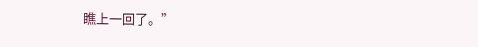瞧上一回了。”